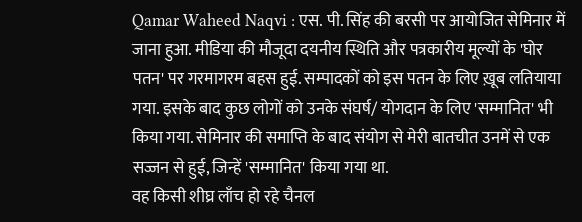Qamar Waheed Naqvi : एस. पी. सिंह की बरसी पर आयोजित सेमिनार में जाना हुआ. मीडिया की मौजूदा दयनीय स्थिति और पत्रकारीय मूल्यों के 'घोर पतन' पर गरमागरम बहस हुई. सम्पादकों को इस पतन के लिए ख़ूब लतियाया गया. इसके बाद कुछ लोगों को उनके संघर्ष/ योगदान के लिए 'सम्मानित' भी किया गया. सेमिनार की समाप्ति के बाद संयोग से मेरी बातचीत उनमें से एक सज्जन से हुई, जिन्हें 'सम्मानित' किया गया था.
वह किसी शीघ्र लाँच हो रहे चैनल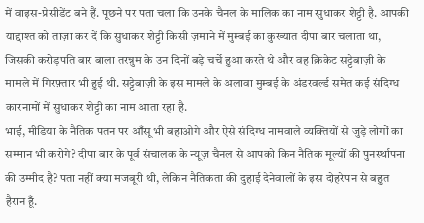में वाइस-प्रेसीडेंट बने हैं. पूछने पर पता चला कि उनके चैनल के मालिक का नाम सुधाकर शेट्टी है. आपकी याद्दाश्त को ताज़ा कर दें कि सुधाकर शेट्टी किसी ज़माने में मुम्बई का कुख्यात दीपा बार चलाता था, जिसकी करोड़पति बार बाला तरन्नुम के उन दिनों बड़े चर्चे हुआ करते थे और वह क्रिकेट सट्टेबाज़ी के मामले में गिरफ़्तार भी हुई थी. सट्टेबाज़ी के इस मामले के अलावा मुम्बई के अंडरवर्ल्ड समेत कई संदिग्ध कारनामों में सुधाकर शेट्टी का नाम आता रहा है.
भाई, मीडिया के नैतिक पतन पर आँसू भी बहाओगे और ऐसे संदिग्ध नामवाले व्यक्तियों से जुड़े लोगों का सम्मान भी करोगे? दीपा बार के पूर्व संचालक के न्यूज़ चैनल से आपको किन नैतिक मूल्यों की पुनर्स्थापना की उम्मीद है? पता नहीं क्या मजबूरी थी, लेकिन नैतिकता की दुहाई देनेवालों के इस दोहरेपन से बहुत हैरान हूँ.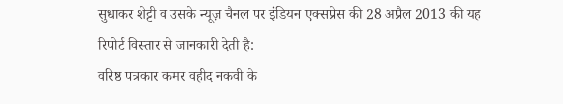सुधाकर शेट्टी व उसके न्यूज़ चैनल पर इंडियन एक्सप्रेस की 28 अप्रैल 2013 की यह रिपोर्ट विस्तार से जानकारी देती है:
वरिष्ठ पत्रकार कमर वहीद नकवी के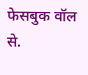फेसबुक वॉल से.